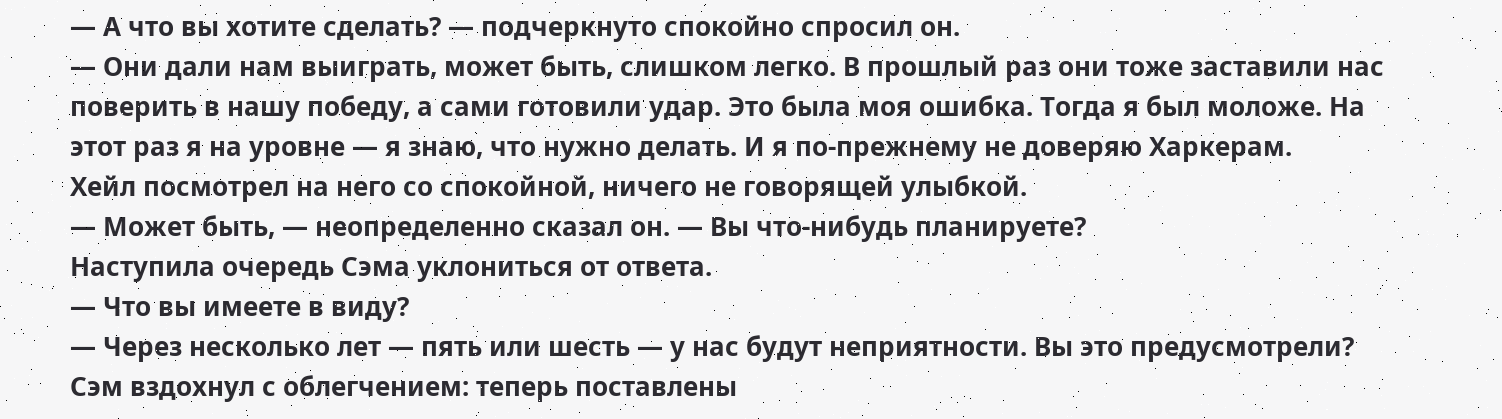— А что вы хотите сделать? — подчеркнуто спокойно спросил он.
— Они дали нам выиграть, может быть, слишком легко. В прошлый раз они тоже заставили нас поверить в нашу победу, а сами готовили удар. Это была моя ошибка. Тогда я был моложе. На этот раз я на уровне — я знаю, что нужно делать. И я по-прежнему не доверяю Харкерам.
Хейл посмотрел на него со спокойной, ничего не говорящей улыбкой.
— Может быть, — неопределенно сказал он. — Вы что-нибудь планируете?
Наступила очередь Сэма уклониться от ответа.
— Что вы имеете в виду?
— Через несколько лет — пять или шесть — у нас будут неприятности. Вы это предусмотрели?
Сэм вздохнул с облегчением: теперь поставлены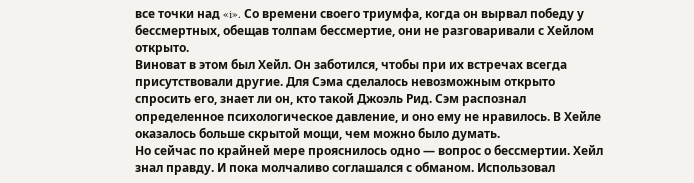все точки над «i». Со времени своего триумфа, когда он вырвал победу у бессмертных, обещав толпам бессмертие, они не разговаривали с Хейлом открыто.
Виноват в этом был Хейл. Он заботился, чтобы при их встречах всегда присутствовали другие. Для Сэма сделалось невозможным открыто спросить его, знает ли он, кто такой Джоэль Рид. Сэм распознал определенное психологическое давление, и оно ему не нравилось. В Хейле оказалось больше скрытой мощи, чем можно было думать.
Но сейчас по крайней мере прояснилось одно — вопрос о бессмертии. Хейл знал правду. И пока молчаливо соглашался с обманом. Использовал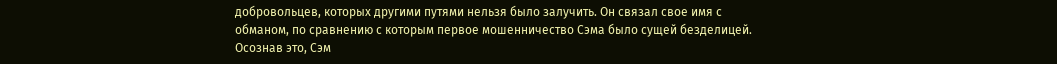добровольцев, которых другими путями нельзя было залучить. Он связал свое имя с обманом, по сравнению с которым первое мошенничество Сэма было сущей безделицей.
Осознав это, Сэм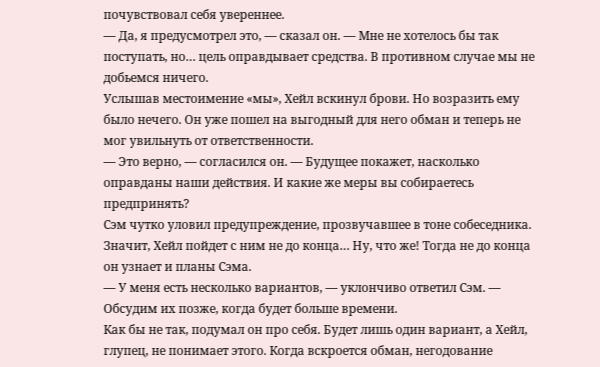почувствовал себя увереннее.
— Да, я предусмотрел это, — сказал он. — Мне не хотелось бы так поступать, но… цель оправдывает средства. В противном случае мы не добьемся ничего.
Услышав местоимение «мы», Хейл вскинул брови. Но возразить ему было нечего. Он уже пошел на выгодный для него обман и теперь не мог увильнуть от ответственности.
— Это верно, — согласился он. — Будущее покажет, насколько оправданы наши действия. И какие же меры вы собираетесь предпринять?
Сэм чутко уловил предупреждение, прозвучавшее в тоне собеседника. Значит, Хейл пойдет с ним не до конца… Ну, что же! Тогда не до конца он узнает и планы Сэма.
— У меня есть несколько вариантов, — уклончиво ответил Сэм. — Обсудим их позже, когда будет больше времени.
Как бы не так, подумал он про себя. Будет лишь один вариант, а Хейл, глупец, не понимает этого. Когда вскроется обман, негодование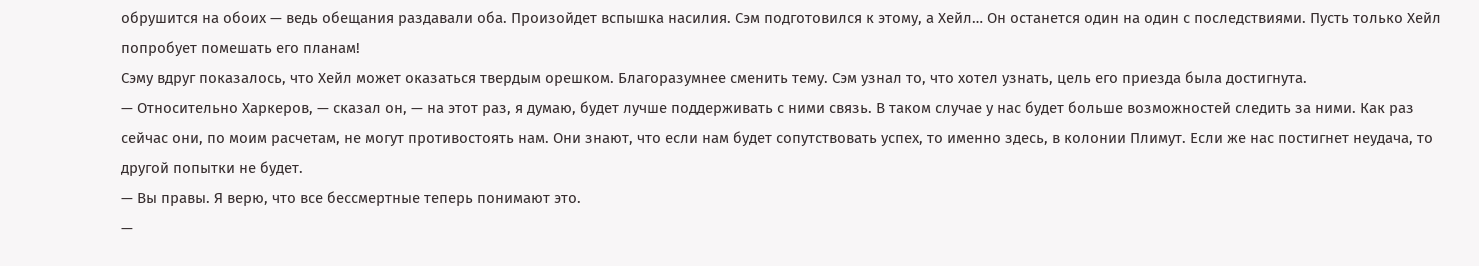обрушится на обоих — ведь обещания раздавали оба. Произойдет вспышка насилия. Сэм подготовился к этому, а Хейл… Он останется один на один с последствиями. Пусть только Хейл попробует помешать его планам!
Сэму вдруг показалось, что Хейл может оказаться твердым орешком. Благоразумнее сменить тему. Сэм узнал то, что хотел узнать, цель его приезда была достигнута.
— Относительно Харкеров, — сказал он, — на этот раз, я думаю, будет лучше поддерживать с ними связь. В таком случае у нас будет больше возможностей следить за ними. Как раз сейчас они, по моим расчетам, не могут противостоять нам. Они знают, что если нам будет сопутствовать успех, то именно здесь, в колонии Плимут. Если же нас постигнет неудача, то другой попытки не будет.
— Вы правы. Я верю, что все бессмертные теперь понимают это.
—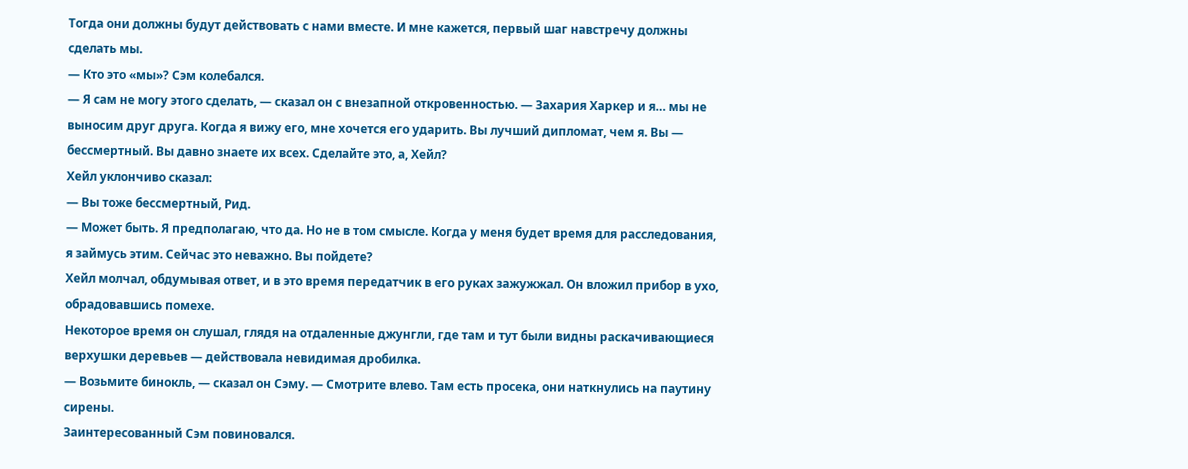Тогда они должны будут действовать с нами вместе. И мне кажется, первый шаг навстречу должны сделать мы.
— Кто это «мы»? Сэм колебался.
— Я сам не могу этого сделать, — сказал он с внезапной откровенностью. — Захария Харкер и я… мы не выносим друг друга. Когда я вижу его, мне хочется его ударить. Вы лучший дипломат, чем я. Вы — бессмертный. Вы давно знаете их всех. Сделайте это, а, Хейл?
Хейл уклончиво сказал:
— Вы тоже бессмертный, Рид.
— Может быть. Я предполагаю, что да. Но не в том смысле. Когда у меня будет время для расследования, я займусь этим. Сейчас это неважно. Вы пойдете?
Хейл молчал, обдумывая ответ, и в это время передатчик в его руках зажужжал. Он вложил прибор в ухо, обрадовавшись помехе.
Некоторое время он слушал, глядя на отдаленные джунгли, где там и тут были видны раскачивающиеся верхушки деревьев — действовала невидимая дробилка.
— Возьмите бинокль, — сказал он Сэму. — Смотрите влево. Там есть просека, они наткнулись на паутину сирены.
Заинтересованный Сэм повиновался.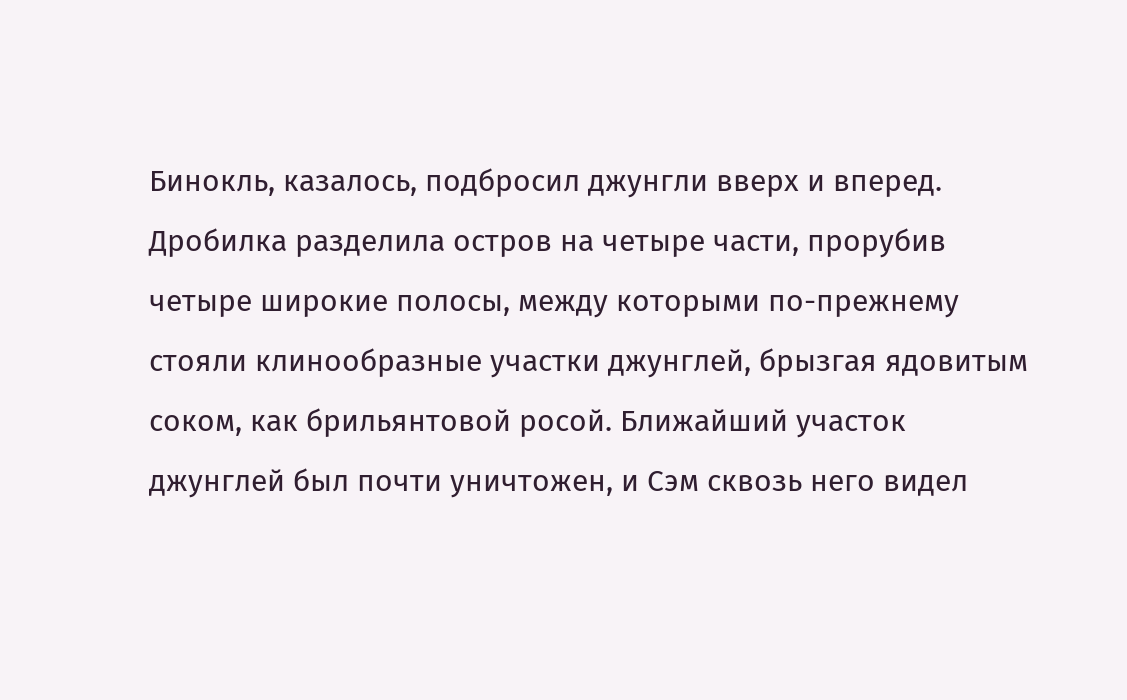Бинокль, казалось, подбросил джунгли вверх и вперед. Дробилка разделила остров на четыре части, прорубив четыре широкие полосы, между которыми по-прежнему стояли клинообразные участки джунглей, брызгая ядовитым соком, как брильянтовой росой. Ближайший участок джунглей был почти уничтожен, и Сэм сквозь него видел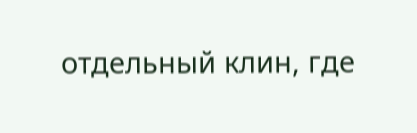отдельный клин, где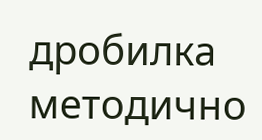дробилка методично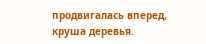продвигалась вперед, круша деревья.